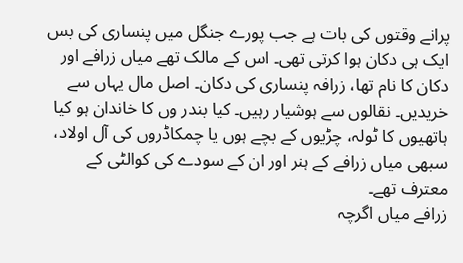پرانے وقتوں کی بات ہے جب پورے جنگل میں پنساری کی بس ایک ہی دکان ہوا کرتی تھی۔ اس کے مالک تھے میاں زرافے اور دکان کا نام تھا، زرافہ پنساری کی دکان۔ اصل مال یہاں سے خریدیں۔ نقالوں سے ہوشیار رہیں۔ کیا بندر وں کا خاندان ہو کیا ہاتھیوں کا ٹولہ، چڑیوں کے بچے ہوں یا چمکاڈروں کی آل اولاد، سبھی میاں زرافے کے ہنر اور ان کے سودے کی کوالٹی کے معترف تھے۔
زرافے میاں اگرچہ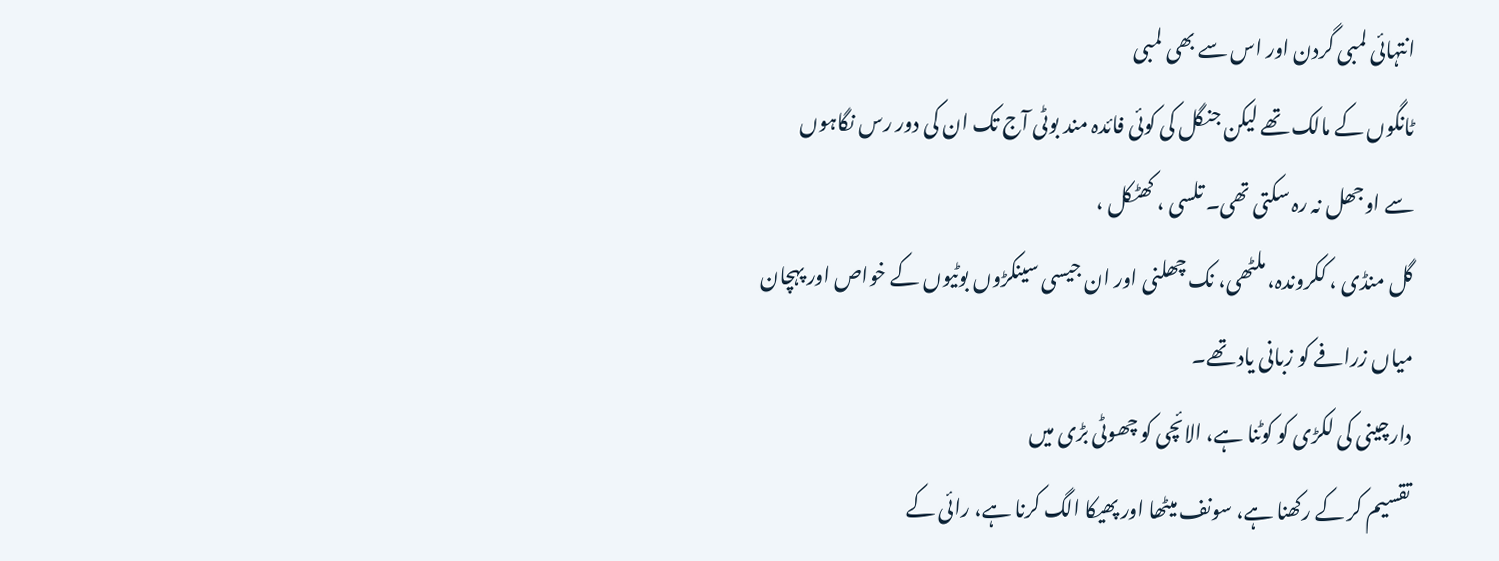انتہائی لمبی گردن اور اس سے بھی لمبی
ٹانگوں کے مالک تھے لیکن جنگل کی کوئی فائدہ مند بوٹی آج تک ان کی دور رس نگاہوں
سے اوجھل نہ رہ سکتی تھی۔ تلسی ، کھٹکل ،
گل منڈی ، ککروندہ، ملٹھی، نک چھلنی اور ان جیسی سینکڑوں بوٹیوں کے خواص اور پہچان
میاں زرافے کو زبانی یاد تھے۔
دارچینی کی لکڑی کو کوٹنا ہے، الائچی کو چھوٹی بڑی میں
تقسیم کر کے رکھنا ہے، سونف میٹھا اور پھیکا الگ کرنا ہے، رائی کے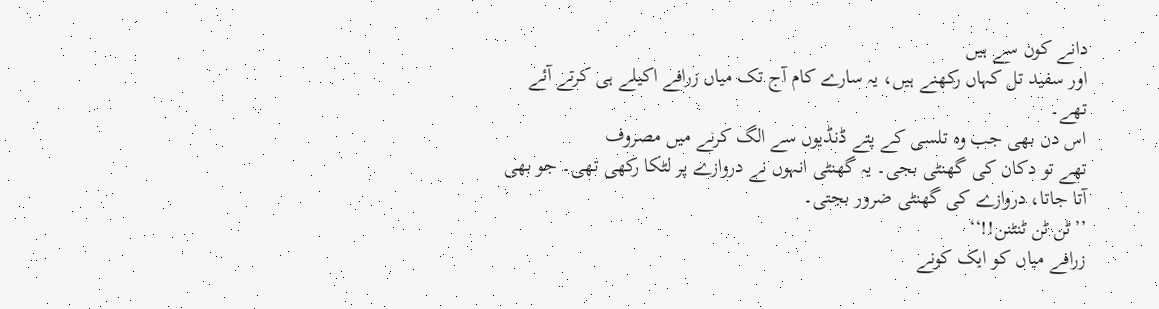دانے کون سے ہیں
اور سفید تل کہاں رکھنے ہیں، یہ سارے کام آج تک میاں زرافے اکیلے ہی کرتے آئے
تھے۔
اس دن بھی جب وہ تلسی کے پتے ڈنڈیوں سے الگ کرنے میں مصروف
تھے تو دکان کی گھنٹی بجی۔ یہ گھنٹی انہوں نے دروازے پر لٹکا رکھی تھی۔ جو بھی
آتا جاتا، دروازے کی گھنٹی ضرور بجتی۔
’’ٹن ٹن ٹنٹنن!!‘‘
زرافے میاں کو ایک کونے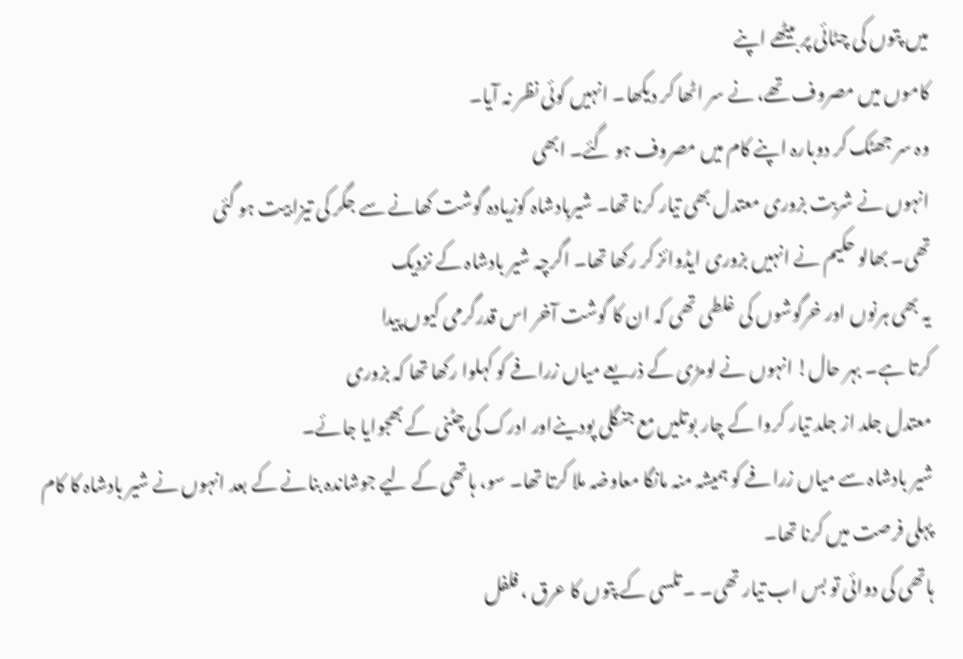میں پتوں کی چٹائی پر بیٹھے اپنے
کاموں میں مصروف تھے، نے سر اٹھا کر دیکھا۔ انہیں کوئی نظر نہ آیا۔
وہ سر جھٹک کر دوبارہ اپنے کام میں مصروف ہو گئے۔ ابھی
انہوں نے شربت بزوری معتدل بھی تیار کرنا تھا۔ شیربادشاہ کوزیادہ گوشت کھانے سے جگر کی تیزابیت ہو گئی
تھی۔ بھالو حکیم نے انہیں بزوری ایڈوائز کر رکھا تھا۔ اگرچہ شیر بادشاہ کے نزدیک
یہ بھی ہرنوں اور خرگوشوں کی غلطی تھی کہ ان کا گوشت آخر اس قدرگرمی کیوں پیدا
کرتا ہے۔ بہر حال! انہوں نے لومڑی کے ذریعے میاں زرافے کو کہلوا رکھا تھا کہ بزوری
معتدل جلد از جلد تیار کروا کے چار بوتلیں مع جنگلی پودینےاور ادرک کی چٹنی کے بھجوایا جائے۔
شیر بادشاہ سے میاں زرافے کو ہمیشہ منہ مانگا معاوضہ ملا کرتا تھا۔ سو، ہاتھی کے لیے جوشاندہ بنانے کے بعد انہوں نے شیر بادشاہ کا کام پہلی فرصت میں کرنا تھا۔
ہاتھی کی دوائی تو بس اب تیار تھی۔ ۔ تلسی کے پتوں کا عرق ، فلفل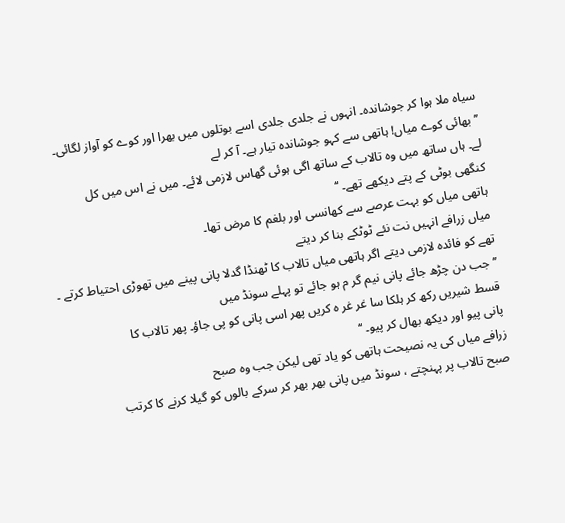سیاہ ملا ہوا کر جوشاندہ۔ انہوں نے جلدی جلدی اسے بوتلوں میں بھرا اور کوے کو آواز لگائی۔
’’بھائی کوے میاں! ہاتھی سے کہو جوشاندہ تیار ہے۔ آ کر لے
لے۔ ہاں ساتھ میں وہ تالاب کے ساتھ اگی ہوئی گھاس لازمی لائے۔ میں نے اس میں کل
کنگھی بوٹی کے پتے دیکھے تھے۔ ‘‘
ہاتھی میاں کو بہت عرصے سے کھانسی اور بلغم کا مرض تھا۔
میاں زرافے انہیں نت نئے ٹوٹکے بنا کر دیتے
تھے کو فائدہ لازمی دیتے اگر ہاتھی میاں تالاب کا ٹھنڈا گدلا پانی پینے میں تھوڑی احتیاط کرتے ۔
’’جب دن چڑھ جائے پانی نیم گر م ہو جائے تو پہلے سونڈ میں
قسط شیریں رکھ کر ہلکا سا غر غر ہ کریں پھر اسی پانی کو پی جاؤ۔ پھر تالاب کا
پانی پیو اور دیکھ بھال کر پیو۔ ‘‘
زرافے میاں کی یہ نصیحت ہاتھی کو یاد تھی لیکن جب وہ صبح
صبح تالاب پر پہنچتے ، سونڈ میں پانی بھر بھر کر سرکے بالوں کو گیلا کرنے کا کرتب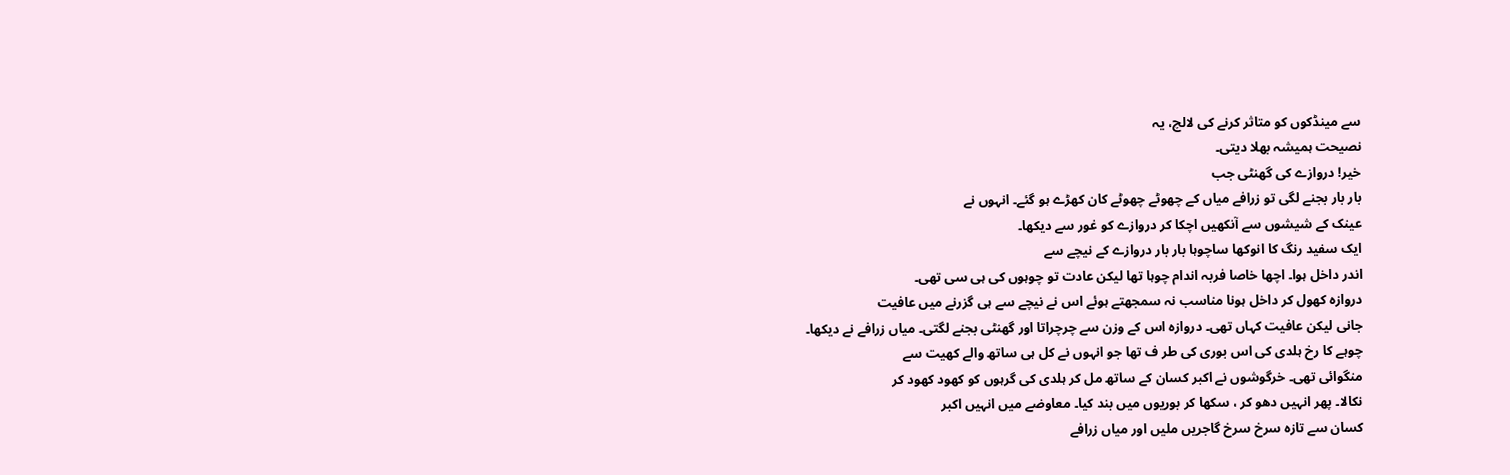سے مینڈکوں کو متاثر کرنے کی لالچ، یہ
نصیحت ہمیشہ بھلا دیتی۔
خیر! دروازے کی گھنٹی جب
بار بار بجنے لگی تو زرافے میاں کے چھوٹے چھوٹے کان کھڑے ہو گئے۔ انہوں نے
عینک کے شیشوں سے آنکھیں اچکا کر دروازے کو غور سے دیکھا۔
ایک سفید رنگ کا انوکھا ساچوہا بار بار دروازے کے نیچے سے
اندر داخل ہوا۔ اچھا خاصا فربہ اندام چوہا تھا لیکن عادت تو چوہوں کی ہی سی تھی۔
دروازہ کھول کر داخل ہونا مناسب نہ سمجھتے ہوئے اس نے نیچے سے ہی گزرنے میں عافیت
جانی لیکن عافیت کہاں تھی۔ دروازہ اس کے وزن سے چرچراتا اور گھنٹی بجنے لگتی۔ میاں زرافے نے دیکھا۔
چوہے کا رخ ہلدی کی اس بوری کی طر ف تھا جو انہوں نے کل ہی ساتھ والے کھیت سے
منگوائی تھی۔ خرگوشوں نے اکبر کسان کے ساتھ مل کر ہلدی کی گرہوں کو کھود کھود کر
نکالا۔ پھر انہیں دھو کر ، سکھا کر بوریوں میں بند کیا۔ معاوضے میں انہیں اکبر
کسان سے تازہ سرخ سرخ گاجریں ملیں اور میاں زرافے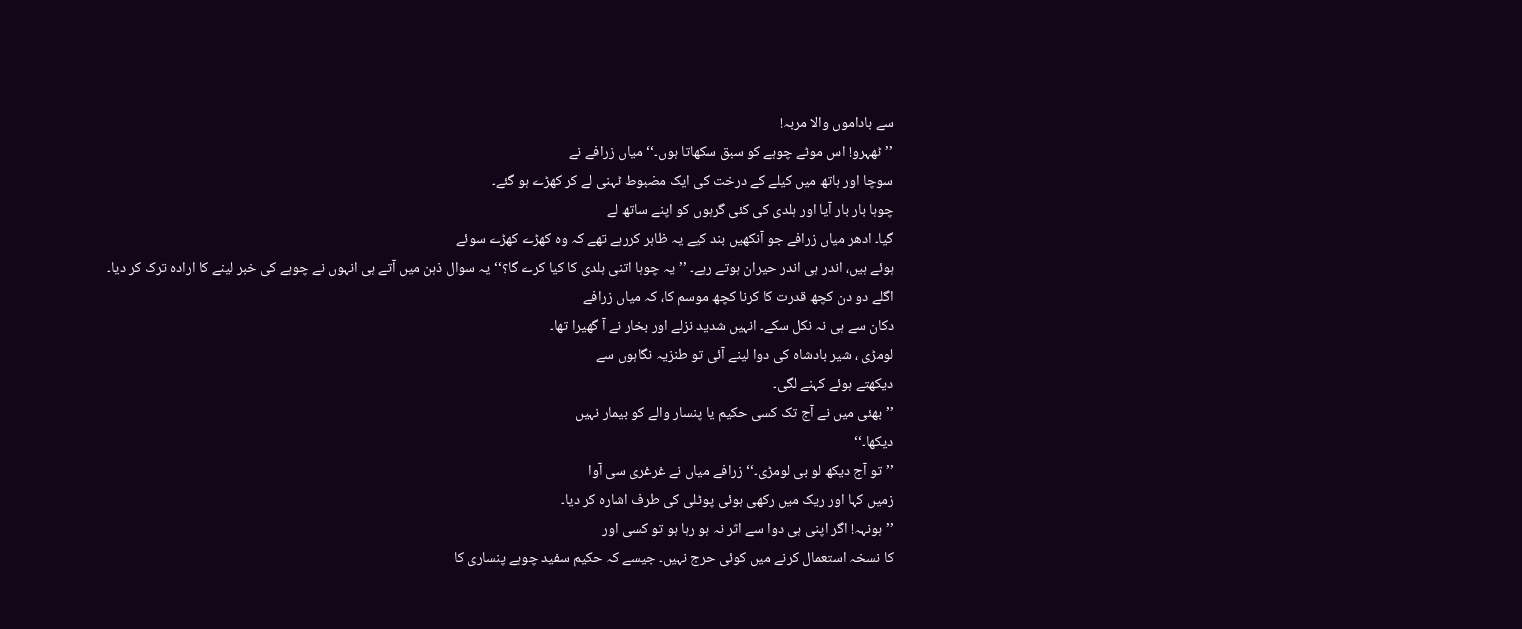سے باداموں والا مربہ!
’’ٹھہرو! اس موٹے چوہے کو سبق سکھاتا ہوں۔‘‘ میاں زرافے نے
سوچا اور ہاتھ میں کیلے کے درخت کی ایک مضبوط ٹہنی لے کر کھڑے ہو گئے۔
چوہا بار بار آیا اور ہلدی کی کئی گرہوں کو اپنے ساتھ لے
گیا۔ ادھر میاں زرافے جو آنکھیں بند کیے یہ ظاہر کررہے تھے کہ وہ کھڑے کھڑے سوئے
ہوئے ہیں، اندر ہی اندر حیران ہوتے رہے۔ ’’یہ چوہا اتنی ہلدی کا کیا کرے گا؟‘‘ یہ سوال ذہن میں آتے ہی انہوں نے چوہے کی خبر لینے کا ارادہ ترک کر دیا۔
اگلے دو دن کچھ قدرت کا کرنا کچھ موسم کا، کہ میاں زرافے
دکان سے ہی نہ نکل سکے۔ انہیں شدید نزلے اور بخار نے آ گھیرا تھا۔
لومڑی ، شیر بادشاہ کی دوا لینے آئی تو طنزیہ نگاہوں سے
دیکھتے ہوئے کہنے لگی۔
’’بھئی میں نے آج تک کسی حکیم یا پنسار والے کو بیمار نہیں
دیکھا۔‘‘
’’تو آج دیکھ لو بی لومڑی۔‘‘ زرافے میاں نے غرغری سی آوا
زمیں کہا اور ریک میں رکھی ہوئی پوٹلی کی طرف اشارہ کر دیا۔
’’ہونہہ! اگر اپنی ہی دوا سے اثر نہ ہو رہا ہو تو کسی اور
کا نسخہ استعمال کرنے میں کوئی حرج نہیں۔ جیسے کہ حکیم سفید چوہے پنساری کا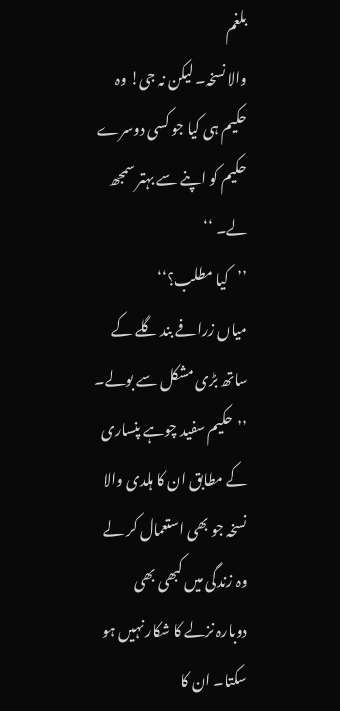بلغم
والا نسخہ۔ لیکن نہ جی! وہ حکیم ہی کیا جو کسی دوسرے حکیم کو اپنے سے بہتر سمجھ
لے۔ ‘‘
’’کیا مطلب؟‘‘
میاں زرافے بند گلے کے ساتھ بڑی مشکل سے بولے۔
’’حکیم سفید چوہے پنساری
کے مطابق ان کا ہلدی والا نسخہ جو بھی استعمال کر لے وہ زندگی میں کبھی بھی
دوبارہ نزلے کا شکار نہیں ہو سکتا۔ ان کا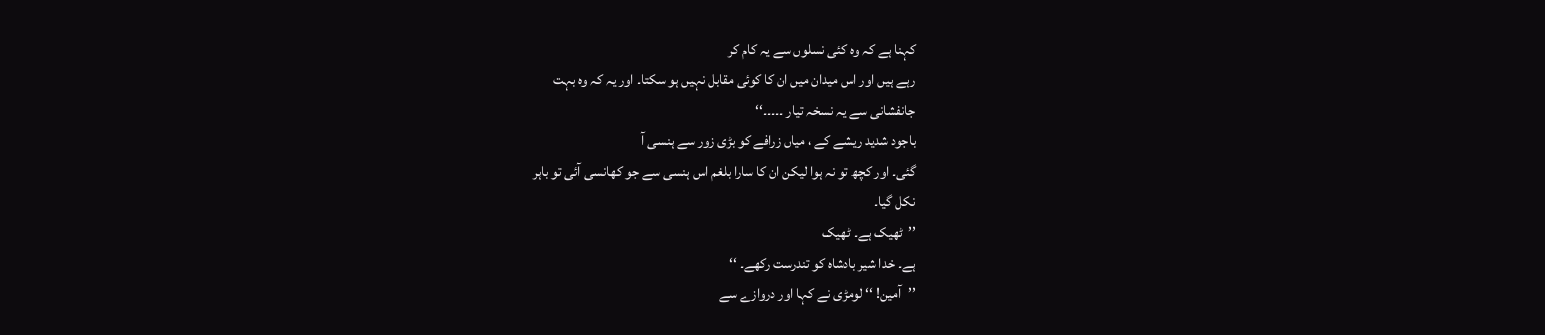کہنا ہے کہ وہ کئی نسلوں سے یہ کام کر
رہے ہیں اور اس میدان میں ان کا کوئی مقابل نہیں ہو سکتا۔ اور یہ کہ وہ بہت
جانفشانی سے یہ نسخہ تیار ۔۔۔۔۔‘‘
باجود شدید ریشے کے ، میاں زرافے کو بڑی زور سے ہنسی آ
گئی۔ اور کچھ تو نہ ہوا لیکن ان کا سارا بلغم اس ہنسی سے جو کھانسی آئی تو باہر
نکل گیا۔
’’ٹھیک ہے۔ ٹھیک
ہے۔ خدا شیر بادشاہ کو تندرست رکھے۔ ‘‘
’’آمین! ‘‘ لومڑی نے کہا اور دروازے سے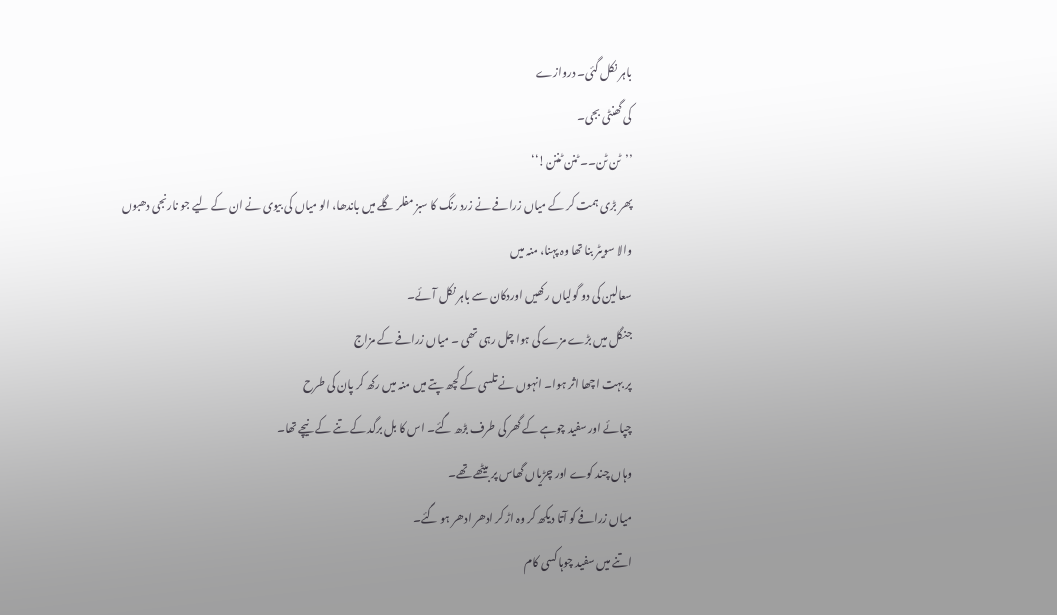باہر نکل گئی۔ دروازے
کی گھنٹی بجی۔
’’ٹن ٹن۔۔ ٹنن ٹننن!‘‘
پھر بڑی ہمت کر کے میاں زرافے نے زرد رنگ کا سبز مفلر گلے میں باندھا، الو میاں کی بیوی نے ان کے لیے جو نارنجی دھبوں
والا سویٹر بنا تھا وہ پہنا، منہ میں
سعالین کی دو گولیاں رکھیں اوردکان سے باہر نکل آئے۔
جنگل میں بڑے مزے کی ہوا چل رہی تھی ۔ میاں زرافے کے مزاج
پر بہت اچھا اثر ہوا۔ انہوں نے تلسی کے کچھ پتے میں منہ میں رکھ کر پان کی طرح
چپائے اور سفید چوہے کے گھر کی طرف بڑھ گئے۔ اس کا بل برگد کے تنے کے نیچے تھا۔
وہاں چند کوے اور چڑیاں گھاس پر بیٹھے تھے۔
میاں زرافے کو آتا دیکھ کر وہ اڑ کر ادھر ادھر ہو گئے۔
اتنے میں سفید چوہا کسی کام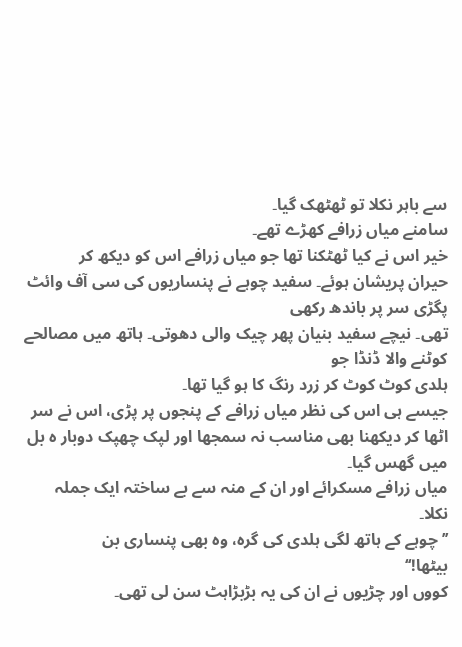سے باہر نکلا تو ٹھٹھک گیا۔
سامنے میاں زرافے کھڑے تھے۔
خیر اس نے کیا ٹھٹکنا تھا جو میاں زرافے اس کو دیکھ کر
حیران پریشان ہوئے۔ سفید چوہے نے پنساریوں کی سی آف وائٹ پگڑی سر پر باندھ رکھی
تھی۔ نیچے سفید بنیان پھر چیک والی دھوتی۔ ہاتھ میں مصالحے کوٹنے والا ڈنڈا جو
ہلدی کوٹ کوٹ کر زرد رنگ کا ہو گیا تھا۔
جیسے ہی اس کی نظر میاں زرافے کے پنجوں پر پڑی، اس نے سر
اٹھا کر دیکھنا بھی مناسب نہ سمجھا اور لپک چھپک دوبار ہ بل میں گھس گیا۔
میاں زرافے مسکرائے اور ان کے منہ سے بے ساختہ ایک جملہ
نکلا۔
’’ چوہے کے ہاتھ لگی ہلدی کی گرہ، وہ بھی پنساری بن
بیٹھا!‘‘
کووں اور چڑیوں نے ان کی یہ بڑبڑاہٹ سن لی تھی۔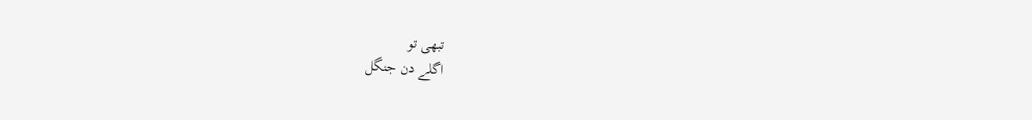تبھی تو
اگلے دن جنگل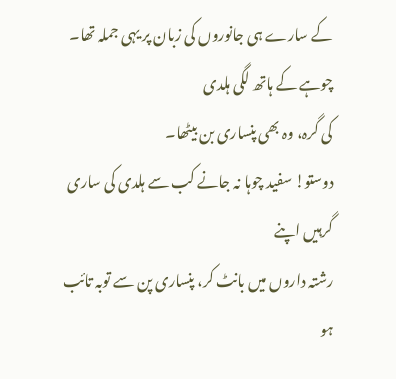کے سارے ہی جانوروں کی زبان پر یہی جملہ تھا۔ چوہے کے ہاتھ لگی ہلدی
کی گرہ، وہ بھی پنساری بن بیٹھا۔
دوستو! سفید چوہا نہ جانے کب سے ہلدی کی ساری گرہیں اپنے
رشتہ داروں میں بانٹ کر، پنساری پن سے توبہ تائب ہو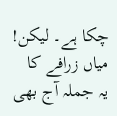چکا ہے۔ لیکن! میاں زرافے کا
یہ جملہ آج بھی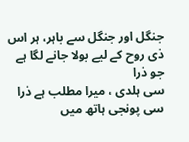جنگل اور جنگل سے باہر، ہر اس ذی روح کے لیے بولا جانے لگا ہے جو ذرا
سی ہلدی ، میرا مطلب ہے ذرا سی پونجی ہاتھ میں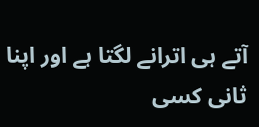آتے ہی اترانے لگتا ہے اور اپنا
ثانی کسی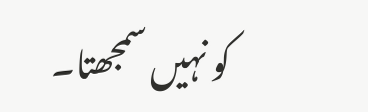کو نہیں سمجھتا۔